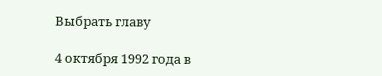Выбрать главу

4 октября 1992 года в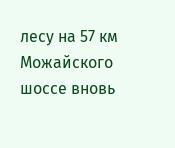лесу на 57 км Можайского шоссе вновь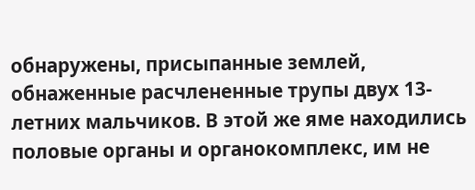обнаружены, присыпанные землей, обнаженные расчлененные трупы двух 13-летних мальчиков. В этой же яме находились половые органы и органокомплекс, им не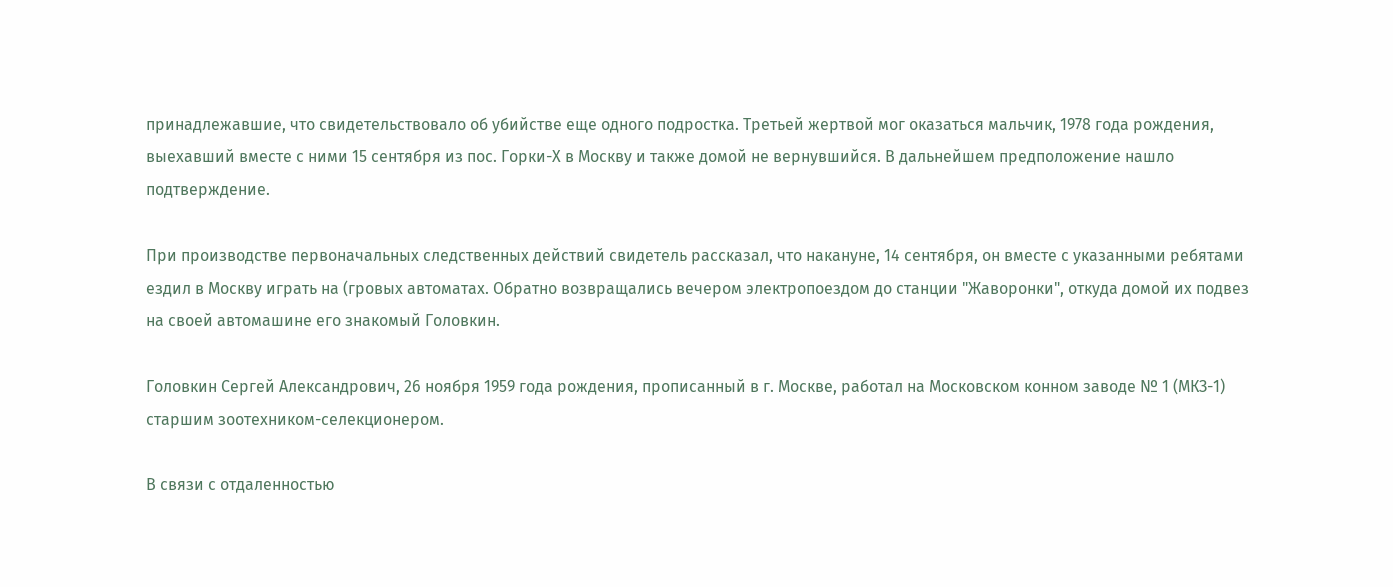принадлежавшие, что свидетельствовало об убийстве еще одного подростка. Третьей жертвой мог оказаться мальчик, 1978 года рождения, выехавший вместе с ними 15 сентября из пос. Горки-Х в Москву и также домой не вернувшийся. В дальнейшем предположение нашло подтверждение.

При производстве первоначальных следственных действий свидетель рассказал, что накануне, 14 сентября, он вместе с указанными ребятами ездил в Москву играть на (гровых автоматах. Обратно возвращались вечером электропоездом до станции "Жаворонки", откуда домой их подвез на своей автомашине его знакомый Головкин.

Головкин Сергей Александрович, 26 ноября 1959 года рождения, прописанный в г. Москве, работал на Московском конном заводе № 1 (МКЗ-1) старшим зоотехником-селекционером.

В связи с отдаленностью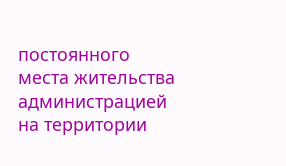постоянного места жительства администрацией на территории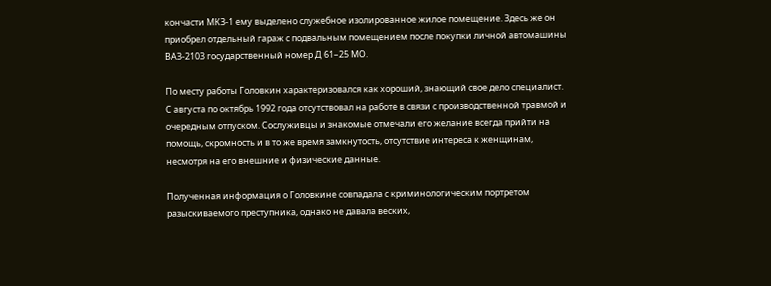кончасти МКЗ-1 ему выделено служебное изолированное жилое помещение. Здесь же он приобрел отдельный гараж с подвальным помещением после покупки личной автомашины ВАЗ-2103 государственный номер Д 61–25 МО.

По месту работы Головкин характеризовался как хороший, знающий свое дело специалист. С августа по октябрь 1992 года отсутствовал на работе в связи с производственной травмой и очередным отпуском. Сослуживцы и знакомые отмечали его желание всегда прийти на помощь, скромность и в то же время замкнутость, отсутствие интереса к женщинам, несмотря на его внешние и физические данные.

Полученная информация о Головкине совпадала с криминологическим портретом разыскиваемого преступника, однако не давала веских,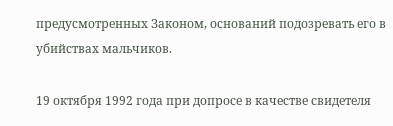предусмотренных Законом, оснований подозревать его в убийствах мальчиков.

19 октября 1992 года при допросе в качестве свидетеля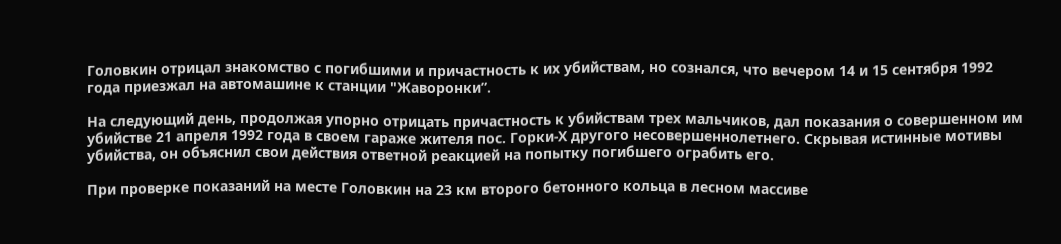Головкин отрицал знакомство с погибшими и причастность к их убийствам, но сознался, что вечером 14 и 15 сентября 1992 года приезжал на автомашине к станции "Жаворонки”.

На следующий день, продолжая упорно отрицать причастность к убийствам трех мальчиков, дал показания о совершенном им убийстве 21 апреля 1992 года в своем гараже жителя пос. Горки-Х другого несовершеннолетнего. Скрывая истинные мотивы убийства, он объяснил свои действия ответной реакцией на попытку погибшего ограбить его.

При проверке показаний на месте Головкин на 23 км второго бетонного кольца в лесном массиве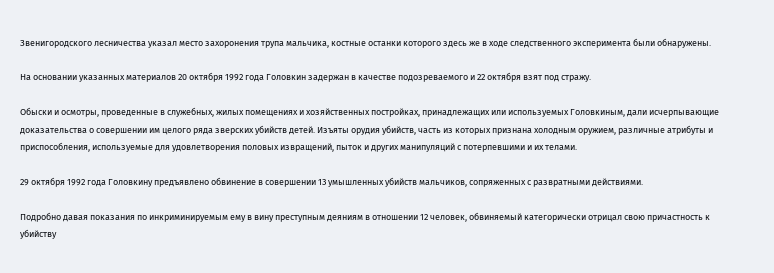Звенигородского лесничества указал место захоронения трупа мальчика, костные останки которого здесь же в ходе следственного эксперимента были обнаружены.

На основании указанных материалов 20 октября 1992 года Головкин задержан в качестве подозреваемого и 22 октября взят под стражу.

Обыски и осмотры, проведенные в служебных, жилых помещениях и хозяйственных постройках, принадлежащих или используемых Головкиным, дали исчерпывающие доказательства о совершении им целого ряда зверских убийств детей. Изъяты орудия убийств, часть из которых признана холодным оружием, различные атрибуты и приспособления, используемые для удовлетворения половых извращений, пыток и других манипуляций с потерпевшими и их телами.

29 октября 1992 года Головкину предъявлено обвинение в совершении 13 умышленных убийств мальчиков, сопряженных с развратными действиями.

Подробно давая показания по инкриминируемым ему в вину преступным деяниям в отношении 12 человек, обвиняемый категорически отрицал свою причастность к убийству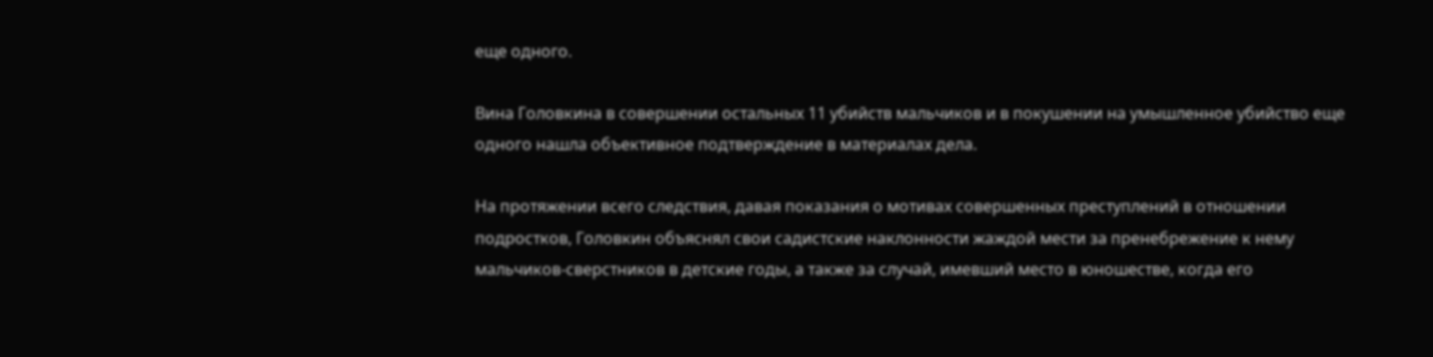еще одного.

Вина Головкина в совершении остальных 11 убийств мальчиков и в покушении на умышленное убийство еще одного нашла объективное подтверждение в материалах дела.

На протяжении всего следствия, давая показания о мотивах совершенных преступлений в отношении подростков, Головкин объяснял свои садистские наклонности жаждой мести за пренебрежение к нему мальчиков-сверстников в детские годы, а также за случай, имевший место в юношестве, когда его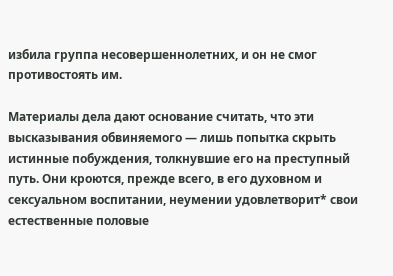избила группа несовершеннолетних, и он не смог противостоять им.

Материалы дела дают основание считать, что эти высказывания обвиняемого — лишь попытка скрыть истинные побуждения, толкнувшие его на преступный путь. Они кроются, прежде всего, в его духовном и сексуальном воспитании, неумении удовлетворит* свои естественные половые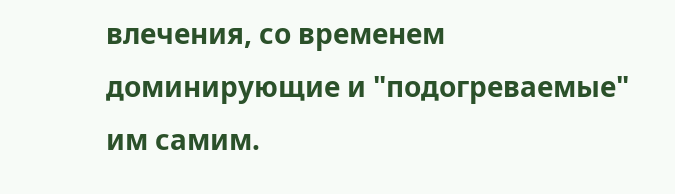влечения, со временем доминирующие и "подогреваемые" им самим.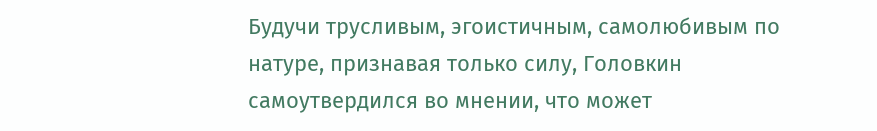Будучи трусливым, эгоистичным, самолюбивым по натуре, признавая только силу, Головкин самоутвердился во мнении, что может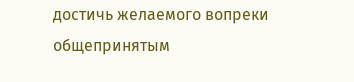достичь желаемого вопреки общепринятым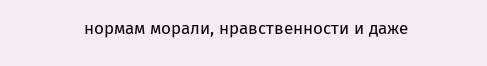нормам морали, нравственности и даже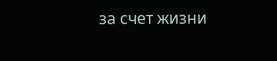за счет жизни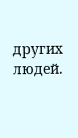других людей.